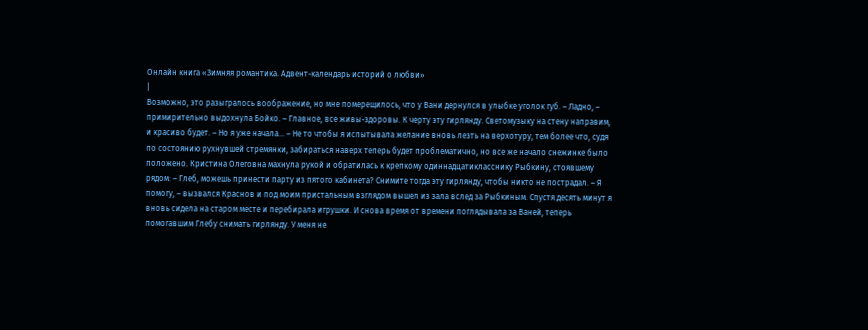Онлайн книга «Зимняя романтика. Адвент-календарь историй о любви»
|
Возможно, это разыгралось воображение, но мне померещилось, что у Вани дернулся в улыбке уголок губ. – Ладно, – примирительно выдохнула Бойко. – Главное, все живы-здоровы. К черту эту гирлянду. Светомузыку на стену направим, и красиво будет. – Но я уже начала… – Не то чтобы я испытывала желание вновь лезть на верхотуру, тем более что, судя по состоянию рухнувшей стремянки, забираться наверх теперь будет проблематично, но все же начало снежинке было положено. Кристина Олеговна махнула рукой и обратилась к крепкому одиннадцатикласснику Рыбкину, стоявшему рядом: – Глеб, можешь принести парту из пятого кабинета? Снимите тогда эту гирлянду, чтобы никто не пострадал. – Я помогу, – вызвался Краснов и под моим пристальным взглядом вышел из зала вслед за Рыбкиным. Спустя десять минут я вновь сидела на старом месте и перебирала игрушки. И снова время от времени поглядывала за Ваней, теперь помогавшим Глебу снимать гирлянду. У меня не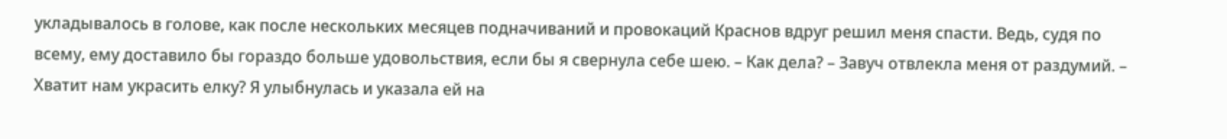укладывалось в голове, как после нескольких месяцев подначиваний и провокаций Краснов вдруг решил меня спасти. Ведь, судя по всему, ему доставило бы гораздо больше удовольствия, если бы я свернула себе шею. – Как дела? – Завуч отвлекла меня от раздумий. – Хватит нам украсить елку? Я улыбнулась и указала ей на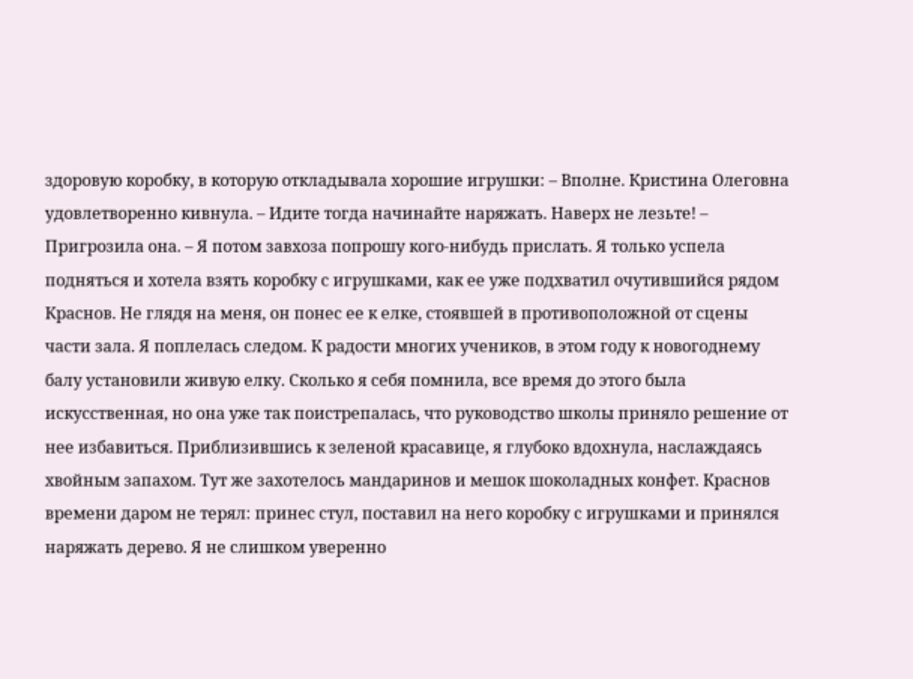здоровую коробку, в которую откладывала хорошие игрушки: – Вполне. Кристина Олеговна удовлетворенно кивнула. – Идите тогда начинайте наряжать. Наверх не лезьте! – Пригрозила она. – Я потом завхоза попрошу кого-нибудь прислать. Я только успела подняться и хотела взять коробку с игрушками, как ее уже подхватил очутившийся рядом Краснов. Не глядя на меня, он понес ее к елке, стоявшей в противоположной от сцены части зала. Я поплелась следом. К радости многих учеников, в этом году к новогоднему балу установили живую елку. Сколько я себя помнила, все время до этого была искусственная, но она уже так поистрепалась, что руководство школы приняло решение от нее избавиться. Приблизившись к зеленой красавице, я глубоко вдохнула, наслаждаясь хвойным запахом. Тут же захотелось мандаринов и мешок шоколадных конфет. Краснов времени даром не терял: принес стул, поставил на него коробку с игрушками и принялся наряжать дерево. Я не слишком уверенно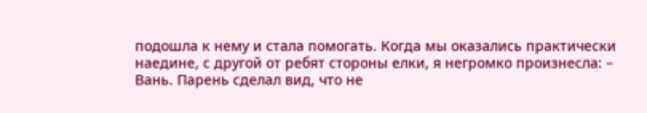подошла к нему и стала помогать. Когда мы оказались практически наедине, с другой от ребят стороны елки, я негромко произнесла: – Вань. Парень сделал вид, что не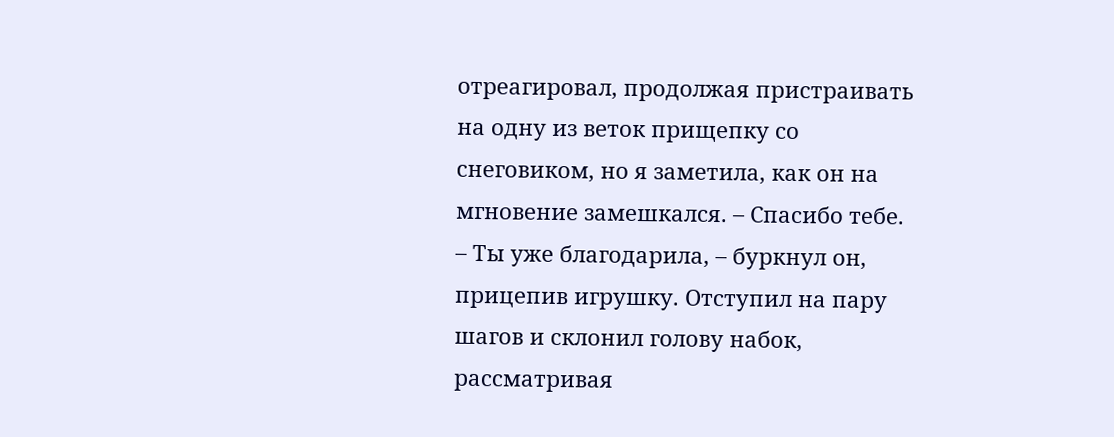отреагировал, продолжая пристраивать на одну из веток прищепку со снеговиком, но я заметила, как он на мгновение замешкался. – Спасибо тебе. – Ты уже благодарила, – буркнул он, прицепив игрушку. Отступил на пару шагов и склонил голову набок, рассматривая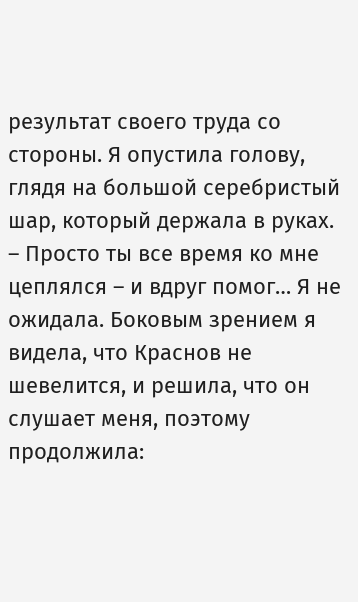результат своего труда со стороны. Я опустила голову, глядя на большой серебристый шар, который держала в руках. – Просто ты все время ко мне цеплялся – и вдруг помог… Я не ожидала. Боковым зрением я видела, что Краснов не шевелится, и решила, что он слушает меня, поэтому продолжила: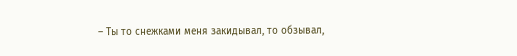– Ты то снежками меня закидывал, то обзывал,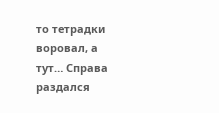то тетрадки воровал, а тут… Справа раздался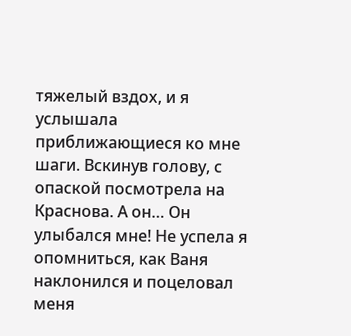тяжелый вздох, и я услышала приближающиеся ко мне шаги. Вскинув голову, с опаской посмотрела на Краснова. А он… Он улыбался мне! Не успела я опомниться, как Ваня наклонился и поцеловал меня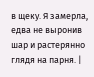в щеку. Я замерла, едва не выронив шар и растерянно глядя на парня. |